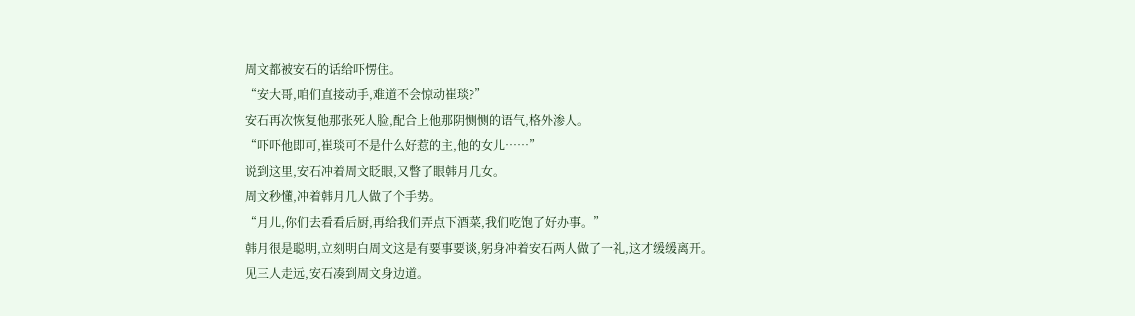周文都被安石的话给吓愣住。
“安大哥,咱们直接动手,难道不会惊动崔琰?”
安石再次恢复他那张死人脸,配合上他那阴恻恻的语气,格外渗人。
“吓吓他即可,崔琰可不是什么好惹的主,他的女儿……”
说到这里,安石冲着周文眨眼,又瞥了眼韩月几女。
周文秒懂,冲着韩月几人做了个手势。
“月儿,你们去看看后厨,再给我们弄点下酒菜,我们吃饱了好办事。”
韩月很是聪明,立刻明白周文这是有要事要谈,躬身冲着安石两人做了一礼,这才缓缓离开。
见三人走远,安石凑到周文身边道。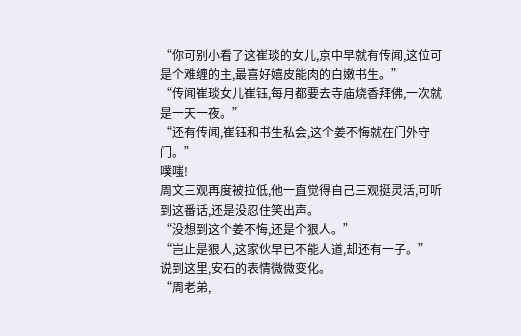“你可别小看了这崔琰的女儿,京中早就有传闻,这位可是个难缠的主,最喜好嬉皮能肉的白嫩书生。”
“传闻崔琰女儿崔钰,每月都要去寺庙烧香拜佛,一次就是一天一夜。”
“还有传闻,崔钰和书生私会,这个姜不悔就在门外守门。”
噗嗤!
周文三观再度被拉低,他一直觉得自己三观挺灵活,可听到这番话,还是没忍住笑出声。
“没想到这个姜不悔,还是个狠人。”
“岂止是狠人,这家伙早已不能人道,却还有一子。”
说到这里,安石的表情微微变化。
“周老弟,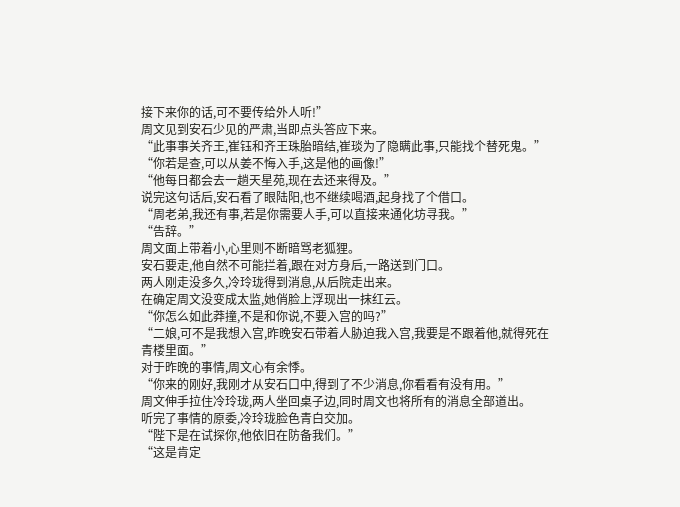接下来你的话,可不要传给外人听!”
周文见到安石少见的严肃,当即点头答应下来。
“此事事关齐王,崔钰和齐王珠胎暗结,崔琰为了隐瞒此事,只能找个替死鬼。”
“你若是查,可以从姜不悔入手,这是他的画像!”
“他每日都会去一趟天星苑,现在去还来得及。”
说完这句话后,安石看了眼陆阳,也不继续喝酒,起身找了个借口。
“周老弟,我还有事,若是你需要人手,可以直接来通化坊寻我。”
“告辞。”
周文面上带着小,心里则不断暗骂老狐狸。
安石要走,他自然不可能拦着,跟在对方身后,一路送到门口。
两人刚走没多久,冷玲珑得到消息,从后院走出来。
在确定周文没变成太监,她俏脸上浮现出一抹红云。
“你怎么如此莽撞,不是和你说,不要入宫的吗?”
“二娘,可不是我想入宫,昨晚安石带着人胁迫我入宫,我要是不跟着他,就得死在青楼里面。”
对于昨晚的事情,周文心有余悸。
“你来的刚好,我刚才从安石口中,得到了不少消息,你看看有没有用。”
周文伸手拉住冷玲珑,两人坐回桌子边,同时周文也将所有的消息全部道出。
听完了事情的原委,冷玲珑脸色青白交加。
“陛下是在试探你,他依旧在防备我们。”
“这是肯定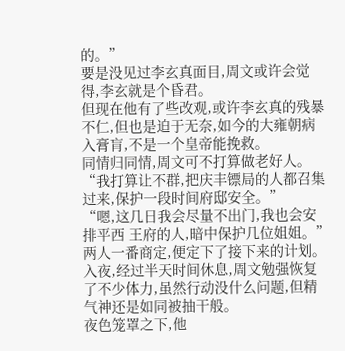的。”
要是没见过李玄真面目,周文或许会觉得,李玄就是个昏君。
但现在他有了些改观,或许李玄真的残暴不仁,但也是迫于无奈,如今的大雍朝病入膏肓,不是一个皇帝能挽救。
同情归同情,周文可不打算做老好人。
“我打算让不群,把庆丰镖局的人都召集过来,保护一段时间府邸安全。”
“嗯,这几日我会尽量不出门,我也会安排平西 王府的人,暗中保护几位姐姐。”
两人一番商定,便定下了接下来的计划。
入夜,经过半天时间休息,周文勉强恢复了不少体力,虽然行动没什么问题,但精气神还是如同被抽干般。
夜色笼罩之下,他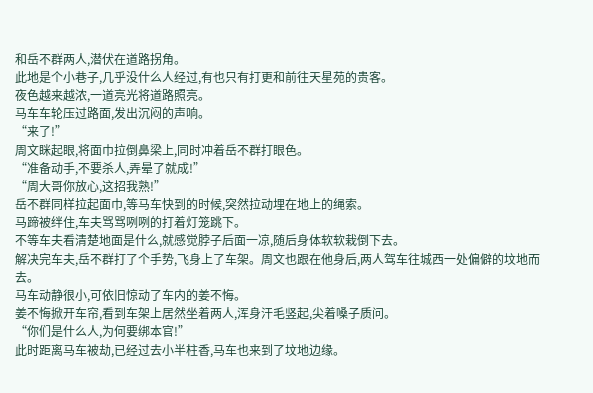和岳不群两人,潜伏在道路拐角。
此地是个小巷子,几乎没什么人经过,有也只有打更和前往天星苑的贵客。
夜色越来越浓,一道亮光将道路照亮。
马车车轮压过路面,发出沉闷的声响。
“来了!”
周文眯起眼,将面巾拉倒鼻梁上,同时冲着岳不群打眼色。
“准备动手,不要杀人,弄晕了就成!”
“周大哥你放心,这招我熟!”
岳不群同样拉起面巾,等马车快到的时候,突然拉动埋在地上的绳索。
马蹄被绊住,车夫骂骂咧咧的打着灯笼跳下。
不等车夫看清楚地面是什么,就感觉脖子后面一凉,随后身体软软栽倒下去。
解决完车夫,岳不群打了个手势,飞身上了车架。周文也跟在他身后,两人驾车往城西一处偏僻的坟地而去。
马车动静很小,可依旧惊动了车内的姜不悔。
姜不悔掀开车帘,看到车架上居然坐着两人,浑身汗毛竖起,尖着嗓子质问。
“你们是什么人,为何要绑本官!”
此时距离马车被劫,已经过去小半柱香,马车也来到了坟地边缘。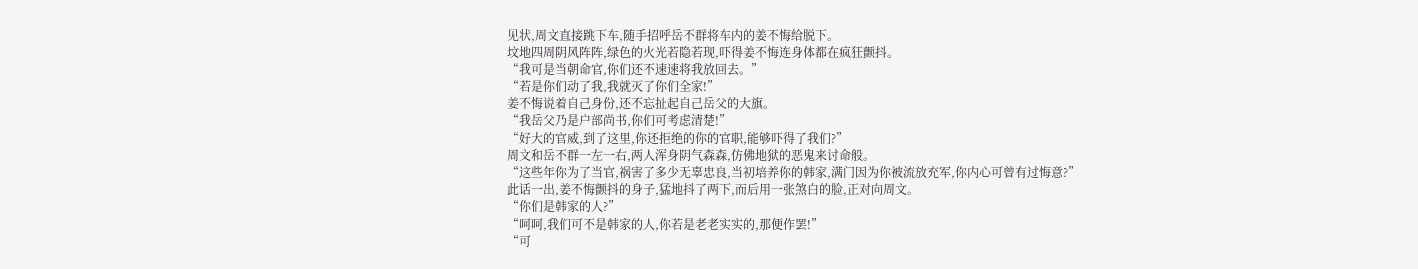见状,周文直接跳下车,随手招呼岳不群将车内的姜不悔给脱下。
坟地四周阴风阵阵,绿色的火光若隐若现,吓得姜不悔连身体都在疯狂颤抖。
“我可是当朝命官,你们还不速速将我放回去。”
“若是你们动了我,我就灭了你们全家!”
姜不悔说着自己身份,还不忘扯起自己岳父的大旗。
“我岳父乃是户部尚书,你们可考虑清楚!”
“好大的官威,到了这里,你还拒绝的你的官职,能够吓得了我们?”
周文和岳不群一左一右,两人浑身阴气森森,仿佛地狱的恶鬼来讨命般。
“这些年你为了当官,祸害了多少无辜忠良,当初培养你的韩家,满门因为你被流放充军,你内心可曾有过悔意?”
此话一出,姜不悔颤抖的身子,猛地抖了两下,而后用一张煞白的脸,正对向周文。
“你们是韩家的人?”
“呵呵,我们可不是韩家的人,你若是老老实实的,那便作罢!”
“可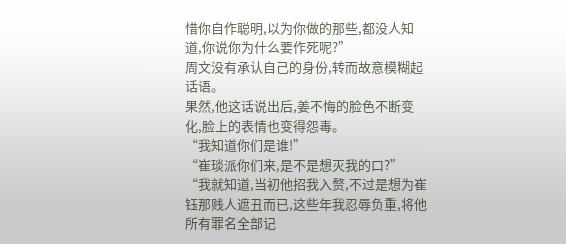惜你自作聪明,以为你做的那些,都没人知道,你说你为什么要作死呢?”
周文没有承认自己的身份,转而故意模糊起话语。
果然,他这话说出后,姜不悔的脸色不断变化,脸上的表情也变得怨毒。
“我知道你们是谁!”
“崔琰派你们来,是不是想灭我的口?”
“我就知道,当初他招我入赘,不过是想为崔钰那贱人遮丑而已,这些年我忍辱负重,将他所有罪名全部记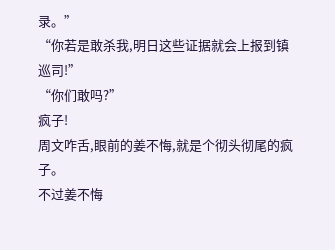录。”
“你若是敢杀我,明日这些证据就会上报到镇巡司!”
“你们敢吗?”
疯子!
周文咋舌,眼前的姜不悔,就是个彻头彻尾的疯子。
不过姜不悔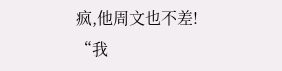疯,他周文也不差!
“我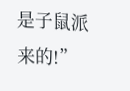是子鼠派来的!”